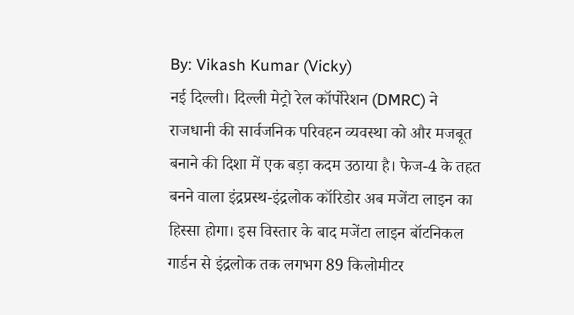By: Vikash Kumar (Vicky)
नई दिल्ली। दिल्ली मेट्रो रेल कॉर्पोरेशन (DMRC) ने राजधानी की सार्वजनिक परिवहन व्यवस्था को और मजबूत बनाने की दिशा में एक बड़ा कदम उठाया है। फेज-4 के तहत बनने वाला इंद्रप्रस्थ-इंद्रलोक कॉरिडोर अब मजेंटा लाइन का हिस्सा होगा। इस विस्तार के बाद मजेंटा लाइन बॉटनिकल गार्डन से इंद्रलोक तक लगभग 89 किलोमीटर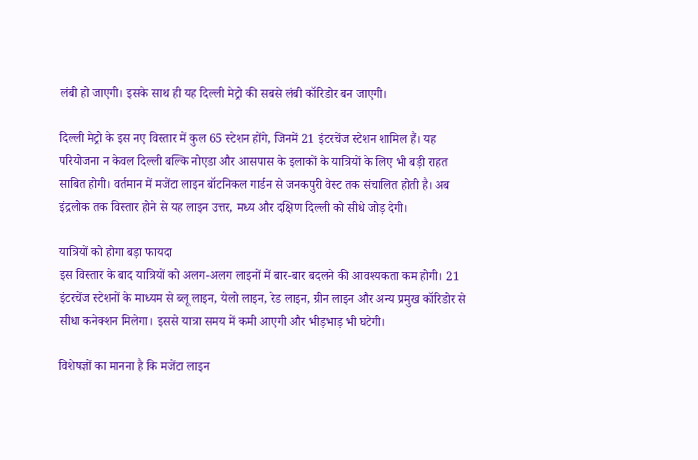लंबी हो जाएगी। इसके साथ ही यह दिल्ली मेट्रो की सबसे लंबी कॉरिडोर बन जाएगी।

दिल्ली मेट्रो के इस नए विस्तार में कुल 65 स्टेशन होंगे, जिनमें 21 इंटरचेंज स्टेशन शामिल हैं। यह परियोजना न केवल दिल्ली बल्कि नोएडा और आसपास के इलाकों के यात्रियों के लिए भी बड़ी राहत साबित होगी। वर्तमान में मजेंटा लाइन बॉटनिकल गार्डन से जनकपुरी वेस्ट तक संचालित होती है। अब इंद्रलोक तक विस्तार होने से यह लाइन उत्तर, मध्य और दक्षिण दिल्ली को सीधे जोड़ देगी।

यात्रियों को होगा बड़ा फायदा
इस विस्तार के बाद यात्रियों को अलग-अलग लाइनों में बार-बार बदलने की आवश्यकता कम होगी। 21 इंटरचेंज स्टेशनों के माध्यम से ब्लू लाइन, येलो लाइन, रेड लाइन, ग्रीन लाइन और अन्य प्रमुख कॉरिडोर से सीधा कनेक्शन मिलेगा। इससे यात्रा समय में कमी आएगी और भीड़भाड़ भी घटेगी।

विशेषज्ञों का मानना है कि मजेंटा लाइन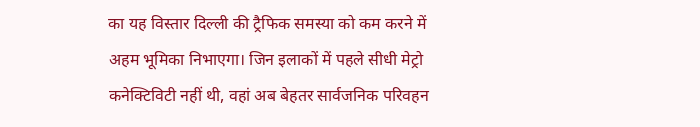का यह विस्तार दिल्ली की ट्रैफिक समस्या को कम करने में अहम भूमिका निभाएगा। जिन इलाकों में पहले सीधी मेट्रो कनेक्टिविटी नहीं थी, वहां अब बेहतर सार्वजनिक परिवहन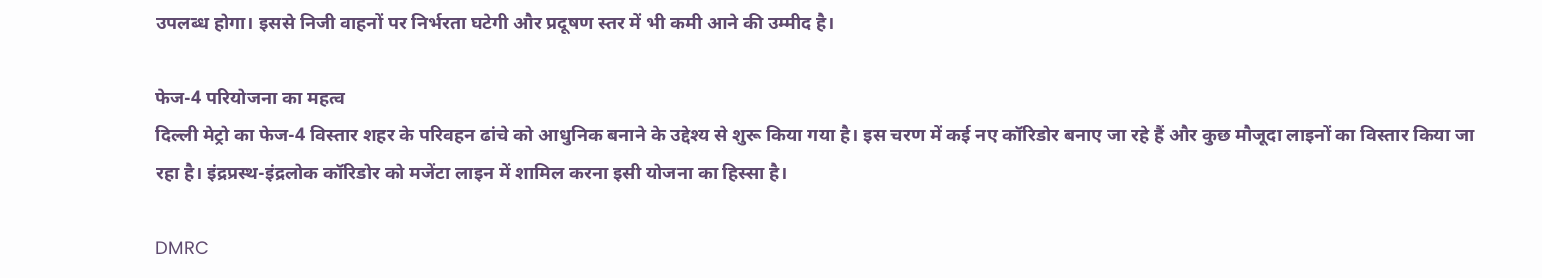उपलब्ध होगा। इससे निजी वाहनों पर निर्भरता घटेगी और प्रदूषण स्तर में भी कमी आने की उम्मीद है।

फेज-4 परियोजना का महत्व
दिल्ली मेट्रो का फेज-4 विस्तार शहर के परिवहन ढांचे को आधुनिक बनाने के उद्देश्य से शुरू किया गया है। इस चरण में कई नए कॉरिडोर बनाए जा रहे हैं और कुछ मौजूदा लाइनों का विस्तार किया जा रहा है। इंद्रप्रस्थ-इंद्रलोक कॉरिडोर को मजेंटा लाइन में शामिल करना इसी योजना का हिस्सा है।

DMRC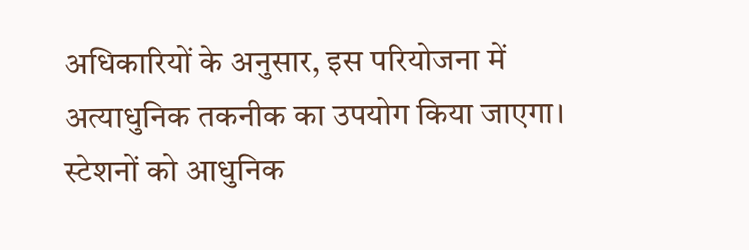अधिकारियों के अनुसार, इस परियोजना में अत्याधुनिक तकनीक का उपयोग किया जाएगा। स्टेशनों को आधुनिक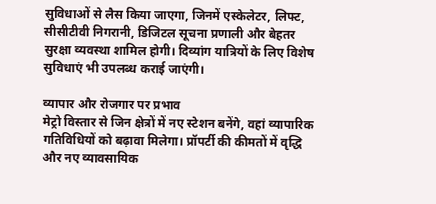सुविधाओं से लैस किया जाएगा, जिनमें एस्केलेटर, लिफ्ट, सीसीटीवी निगरानी, डिजिटल सूचना प्रणाली और बेहतर सुरक्षा व्यवस्था शामिल होगी। दिव्यांग यात्रियों के लिए विशेष सुविधाएं भी उपलब्ध कराई जाएंगी।

व्यापार और रोजगार पर प्रभाव
मेट्रो विस्तार से जिन क्षेत्रों में नए स्टेशन बनेंगे, वहां व्यापारिक गतिविधियों को बढ़ावा मिलेगा। प्रॉपर्टी की कीमतों में वृद्धि और नए व्यावसायिक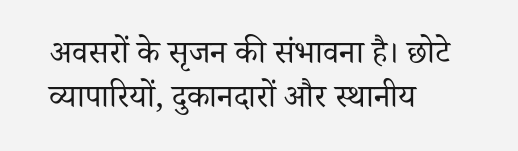अवसरों के सृजन की संभावना है। छोटे व्यापारियों, दुकानदारों और स्थानीय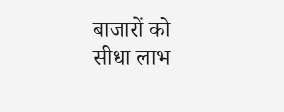बाजारों को सीधा लाभ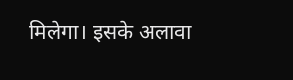मिलेगा। इसके अलावा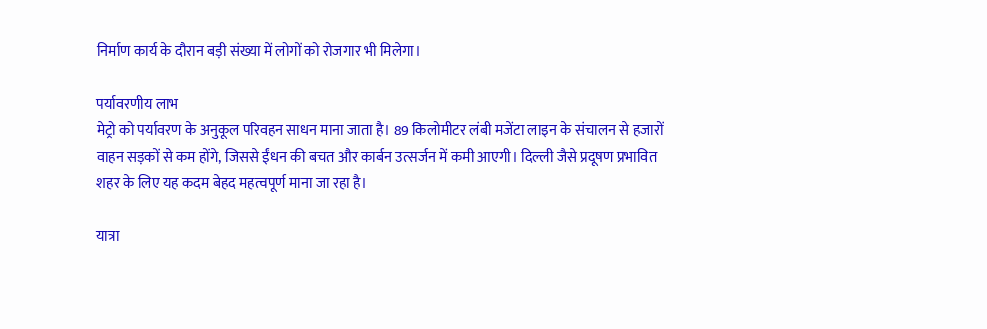निर्माण कार्य के दौरान बड़ी संख्या में लोगों को रोजगार भी मिलेगा।

पर्यावरणीय लाभ
मेट्रो को पर्यावरण के अनुकूल परिवहन साधन माना जाता है। 89 किलोमीटर लंबी मजेंटा लाइन के संचालन से हजारों वाहन सड़कों से कम होंगे, जिससे ईंधन की बचत और कार्बन उत्सर्जन में कमी आएगी। दिल्ली जैसे प्रदूषण प्रभावित शहर के लिए यह कदम बेहद महत्वपूर्ण माना जा रहा है।

यात्रा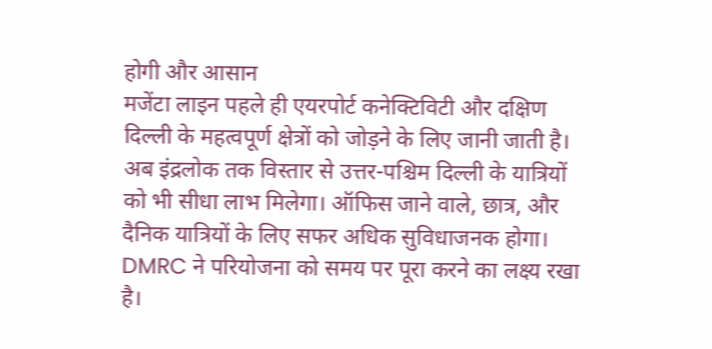होगी और आसान
मजेंटा लाइन पहले ही एयरपोर्ट कनेक्टिविटी और दक्षिण दिल्ली के महत्वपूर्ण क्षेत्रों को जोड़ने के लिए जानी जाती है। अब इंद्रलोक तक विस्तार से उत्तर-पश्चिम दिल्ली के यात्रियों को भी सीधा लाभ मिलेगा। ऑफिस जाने वाले, छात्र, और दैनिक यात्रियों के लिए सफर अधिक सुविधाजनक होगा।
DMRC ने परियोजना को समय पर पूरा करने का लक्ष्य रखा है।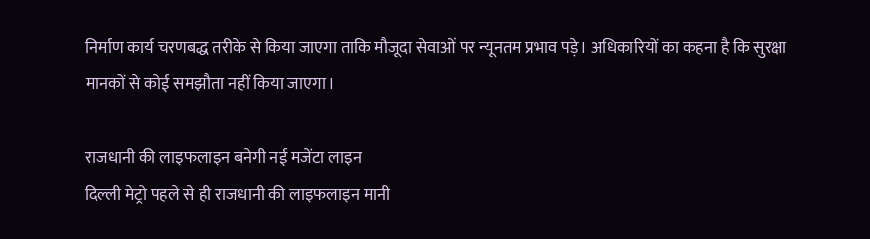निर्माण कार्य चरणबद्ध तरीके से किया जाएगा ताकि मौजूदा सेवाओं पर न्यूनतम प्रभाव पड़े। अधिकारियों का कहना है कि सुरक्षा मानकों से कोई समझौता नहीं किया जाएगा।

राजधानी की लाइफलाइन बनेगी नई मजेंटा लाइन
दिल्ली मेट्रो पहले से ही राजधानी की लाइफलाइन मानी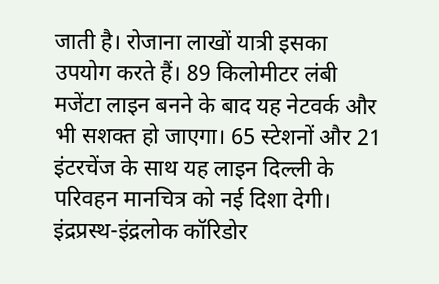जाती है। रोजाना लाखों यात्री इसका उपयोग करते हैं। 89 किलोमीटर लंबी मजेंटा लाइन बनने के बाद यह नेटवर्क और भी सशक्त हो जाएगा। 65 स्टेशनों और 21 इंटरचेंज के साथ यह लाइन दिल्ली के परिवहन मानचित्र को नई दिशा देगी।
इंद्रप्रस्थ-इंद्रलोक कॉरिडोर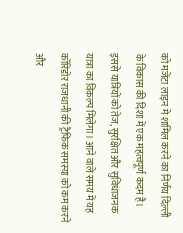को मजेंटा लाइन में शामिल करने का निर्णय दिल्ली के विकास की दिशा में एक महत्वपूर्ण कदम है। इससे यात्रियों को तेज, सुरक्षित और सुविधाजनक यात्रा का विकल्प मिलेगा। आने वाले समय में यह कॉरिडोर राजधानी की ट्रैफिक समस्या को कम करने और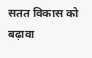सतत विकास को बढ़ावा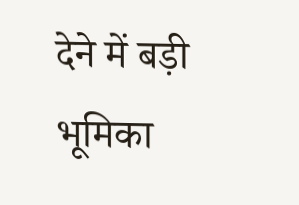देने में बड़ी भूमिका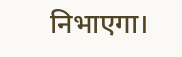निभाएगा।